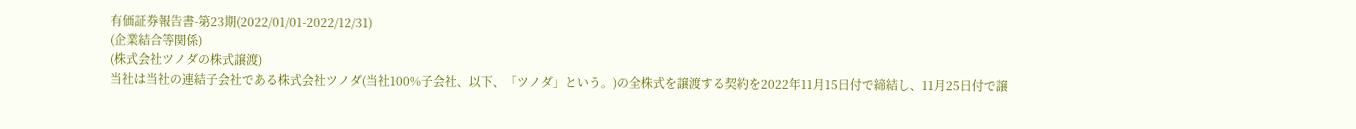有価証券報告書-第23期(2022/01/01-2022/12/31)
(企業結合等関係)
(株式会社ツノダの株式譲渡)
当社は当社の連結子会社である株式会社ツノダ(当社100%子会社、以下、「ツノダ」という。)の全株式を譲渡する契約を2022年11月15日付で締結し、11月25日付で譲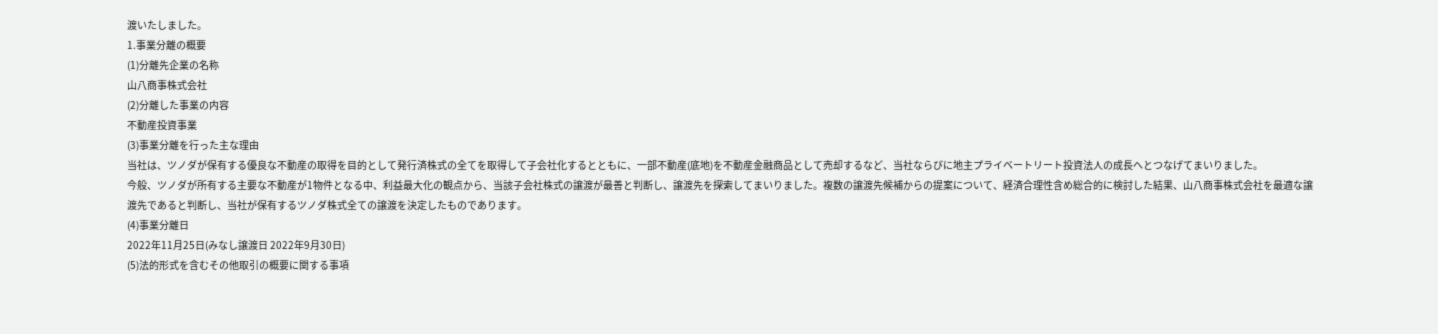渡いたしました。
1.事業分離の概要
(1)分離先企業の名称
山八商事株式会社
(2)分離した事業の内容
不動産投資事業
(3)事業分離を行った主な理由
当社は、ツノダが保有する優良な不動産の取得を目的として発行済株式の全てを取得して子会社化するとともに、一部不動産(底地)を不動産金融商品として売却するなど、当社ならびに地主プライベートリート投資法人の成長へとつなげてまいりました。
今般、ツノダが所有する主要な不動産が1物件となる中、利益最大化の観点から、当該子会社株式の譲渡が最善と判断し、譲渡先を探索してまいりました。複数の譲渡先候補からの提案について、経済合理性含め総合的に検討した結果、山八商事株式会社を最適な譲渡先であると判断し、当社が保有するツノダ株式全ての譲渡を決定したものであります。
(4)事業分離日
2022年11月25日(みなし譲渡日 2022年9月30日)
(5)法的形式を含むその他取引の概要に関する事項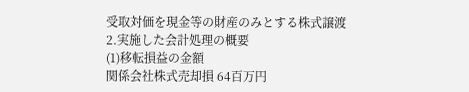受取対価を現金等の財産のみとする株式譲渡
2.実施した会計処理の概要
(1)移転損益の金額
関係会社株式売却損 64百万円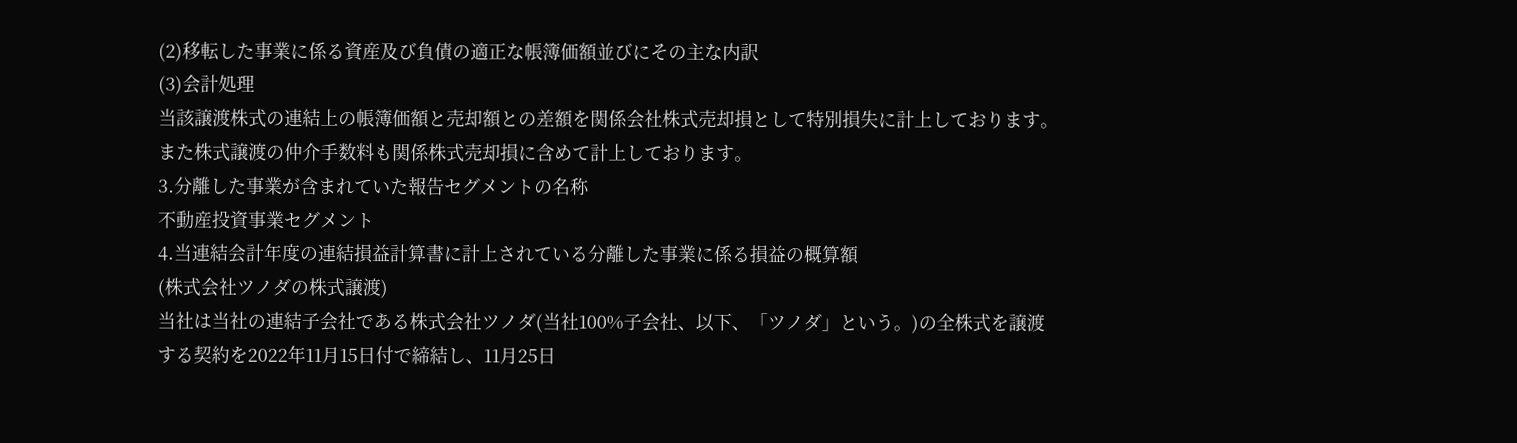(2)移転した事業に係る資産及び負債の適正な帳簿価額並びにその主な内訳
(3)会計処理
当該譲渡株式の連結上の帳簿価額と売却額との差額を関係会社株式売却損として特別損失に計上しております。
また株式譲渡の仲介手数料も関係株式売却損に含めて計上しております。
3.分離した事業が含まれていた報告セグメントの名称
不動産投資事業セグメント
4.当連結会計年度の連結損益計算書に計上されている分離した事業に係る損益の概算額
(株式会社ツノダの株式譲渡)
当社は当社の連結子会社である株式会社ツノダ(当社100%子会社、以下、「ツノダ」という。)の全株式を譲渡する契約を2022年11月15日付で締結し、11月25日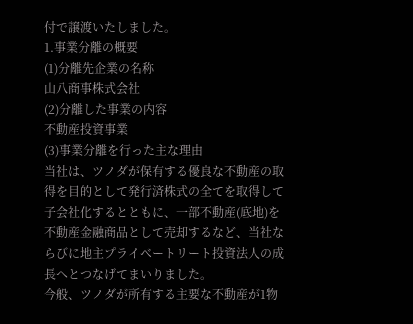付で譲渡いたしました。
1.事業分離の概要
(1)分離先企業の名称
山八商事株式会社
(2)分離した事業の内容
不動産投資事業
(3)事業分離を行った主な理由
当社は、ツノダが保有する優良な不動産の取得を目的として発行済株式の全てを取得して子会社化するとともに、一部不動産(底地)を不動産金融商品として売却するなど、当社ならびに地主プライベートリート投資法人の成長へとつなげてまいりました。
今般、ツノダが所有する主要な不動産が1物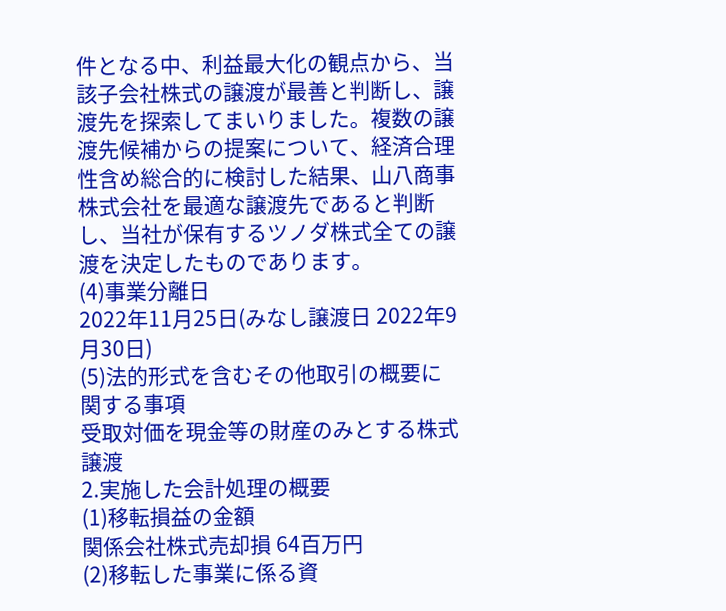件となる中、利益最大化の観点から、当該子会社株式の譲渡が最善と判断し、譲渡先を探索してまいりました。複数の譲渡先候補からの提案について、経済合理性含め総合的に検討した結果、山八商事株式会社を最適な譲渡先であると判断し、当社が保有するツノダ株式全ての譲渡を決定したものであります。
(4)事業分離日
2022年11月25日(みなし譲渡日 2022年9月30日)
(5)法的形式を含むその他取引の概要に関する事項
受取対価を現金等の財産のみとする株式譲渡
2.実施した会計処理の概要
(1)移転損益の金額
関係会社株式売却損 64百万円
(2)移転した事業に係る資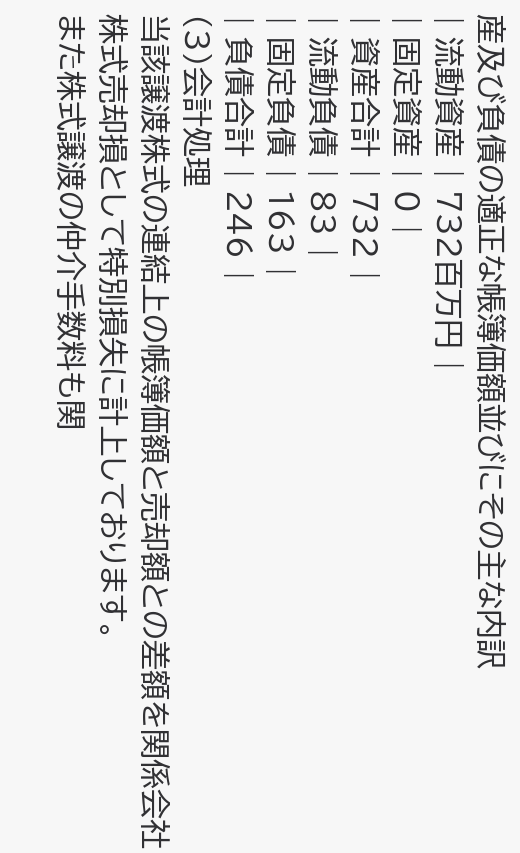産及び負債の適正な帳簿価額並びにその主な内訳
| 流動資産 | 732百万円 |
| 固定資産 | 0 |
| 資産合計 | 732 |
| 流動負債 | 83 |
| 固定負債 | 163 |
| 負債合計 | 246 |
(3)会計処理
当該譲渡株式の連結上の帳簿価額と売却額との差額を関係会社株式売却損として特別損失に計上しております。
また株式譲渡の仲介手数料も関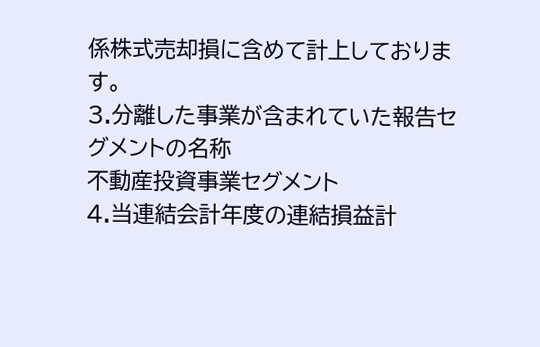係株式売却損に含めて計上しております。
3.分離した事業が含まれていた報告セグメントの名称
不動産投資事業セグメント
4.当連結会計年度の連結損益計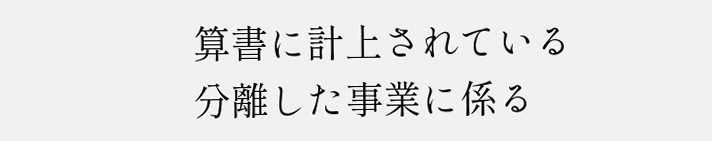算書に計上されている分離した事業に係る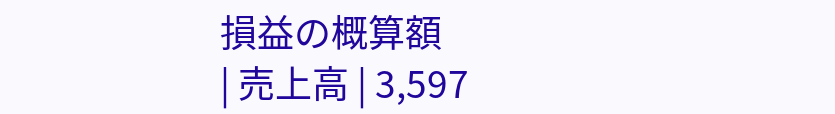損益の概算額
| 売上高 | 3,597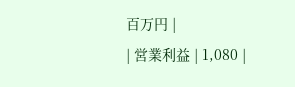百万円 |
| 営業利益 | 1,080 |